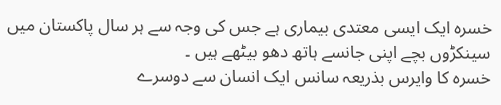خسرہ ایک ایسی معتدی بیماری ہے جس کی وجہ سے ہر سال پاکستان میں سینکڑوں بچے اپنی جانسے ہاتھ دھو بیٹھے ہیں ۔
خسرہ کا وایرس بذریعہ سانس ایک انسان سے دوسرے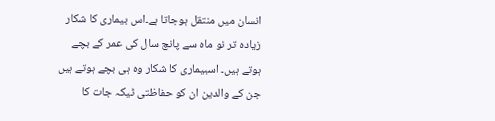انسان میں منتقل ہوجاتا ہے۔اس بیماری کا شکار زیادہ تر نو ماہ سے پانچ سال کی عمر کے بچے ہوتے ہیں۔ اسبیماری کا شکار وہ ہی بچے ہوتے ہیں جن کے والدین ان کو حفاظتی ٹیکہ جات کا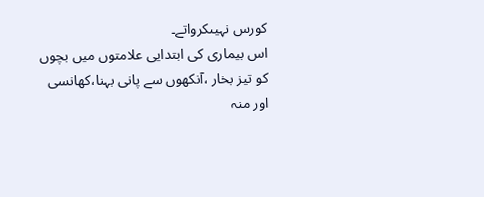کورس نہیںکرواتے۔
اس بیماری کی ابتدایی علامتوں میں بچوں کو تیز بخار ،آنکھوں سے پانی بہنا،کھانسی اور منہ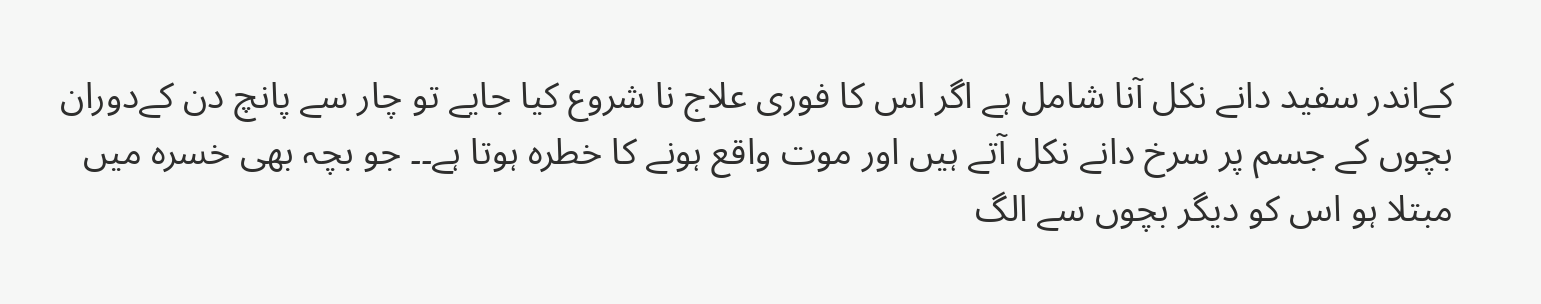کےاندر سفید دانے نکل آنا شامل ہے اگر اس کا فوری علاج نا شروع کیا جایے تو چار سے پانچ دن کےدوران بچوں کے جسم پر سرخ دانے نکل آتے ہیں اور موت واقع ہونے کا خطرہ ہوتا ہے۔۔ جو بچہ بھی خسرہ میں مبتلا ہو اس کو دیگر بچوں سے الگ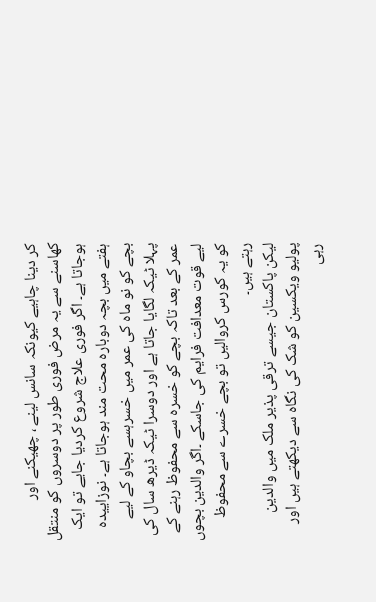کر دینا چاہیے کیونکہ سانس لینے ، چھیکنے اور کھاسنے سے یہ مرض فوری طور پر دوسروں کو منتقل ہوجاتا ہے۔ اگر فوری علاج شروع کردیا جایے تو ایک ہفتے میں بچہ دوبارہ محت مند ہوجاتا ہے۔ نوزاییدہ بچے کو نو ماہ کی عمر میں خسرہسے بچاو کے لیے پہلا ٹیکہ لگایا جاتا ہے اور دوسرا ٹیکہ ڈیرھ سال کی عمر کے بعد تاکہ بچے کو خسرہ سے محفوظ رہنے کے لیے قوت معدافت فرایم کی جاسکے ۔اگر والدین بچوں کو یہ کورس کروالیں تو بچے خسرے سے محفوظ رہتے ہیں۔
لیکن پاکستان جیسے ترقی پذیر ملک میں والدین پولیو ویکسین کو شک کی نگاہ سے دیکھتے ہیں اور رہی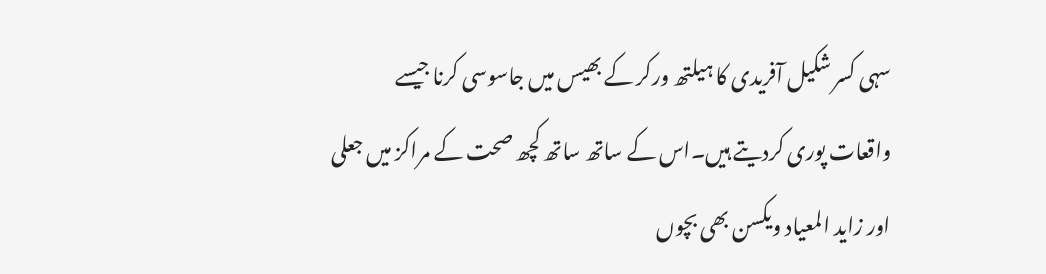سہی کسر شکیل آفریدی کا ہیلتھ ورکر کے بھیس میں جاسوسی کرنا جیسے واقعات پوری کردیتے ہیں۔اس کے ساتھ ساتھ کچھ صحت کے مراکز میں جعلی اور زاید المعیاد ویکسن بھی بچوں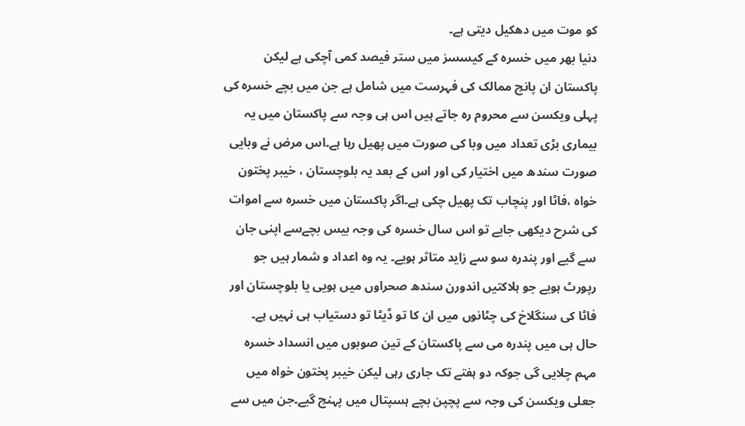کو موت میں دھکیل دیتی ہے۔
دنیا بھر میں خسرہ کے کیسسز میں ستر فیصد کمی آچکی ہے لیکن پاکستان ان پانچ ممالک کی فہرست میں شامل ہے جن میں بچے خسرہ کی پہلی ویکسن سے محروم رہ جاتے ہیں اس ہی وجہ سے پاکستان میں یہ بیماری بڑی تعداد میں وبا کی صورت میں پھیل رہا ہے۔اس مرض نے وبایی صورت سندھ میں اختیار کی اور اس کے بعد یہ بلوچستان ، خیبر پختون خواہ ،فاٹا اور پنچاب تک پھیل چکی ہے۔اگر پاکستان میں خسرہ سے اموات کی شرح دیکھی جایے تو اس سال خسرہ کی وجہ بیس بچےسے اپنی جان سے گیے اور پندرہ سو سے زاید متاثر ہویے۔ یہ وہ اعداد و شمار ہیں جو رپورٹ ہویے جو ہلاکتیں اندورن سندھ صحراوں میں ہویی یا بلوچستان اور فاٹا کی سنگلاخ کی چٹانوں میں ان کا تو ڈیٹا تو دستیاب ہی نہیں ہے۔
حال ہی میں پندرہ می سے پاکستان کے تین صوبوں میں انسداد خسرہ مہم چلایی گی جوکہ دو ہفتے تک جاری رہی لیکن خیبر پختون خواہ میں جعلی ویکسن کی وجہ سے پچپن بچے ہسپتال میں پہنچ گیے۔جن میں سے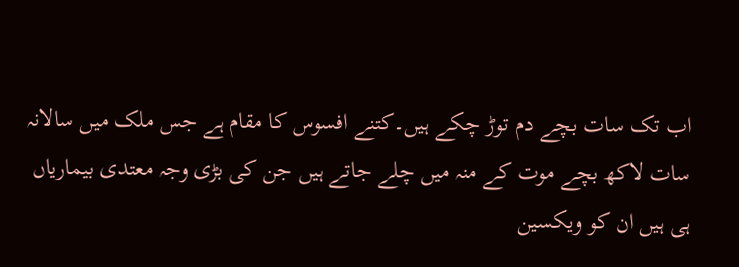اب تک سات بچے دم توڑ چکے ہیں۔کتنے افسوس کا مقام ہے جس ملک میں سالانہ سات لاکھ بچے موت کے منہ میں چلے جاتے ہیں جن کی بڑی وجہ معتدی بیماریاں ہی ہیں ان کو ویکسین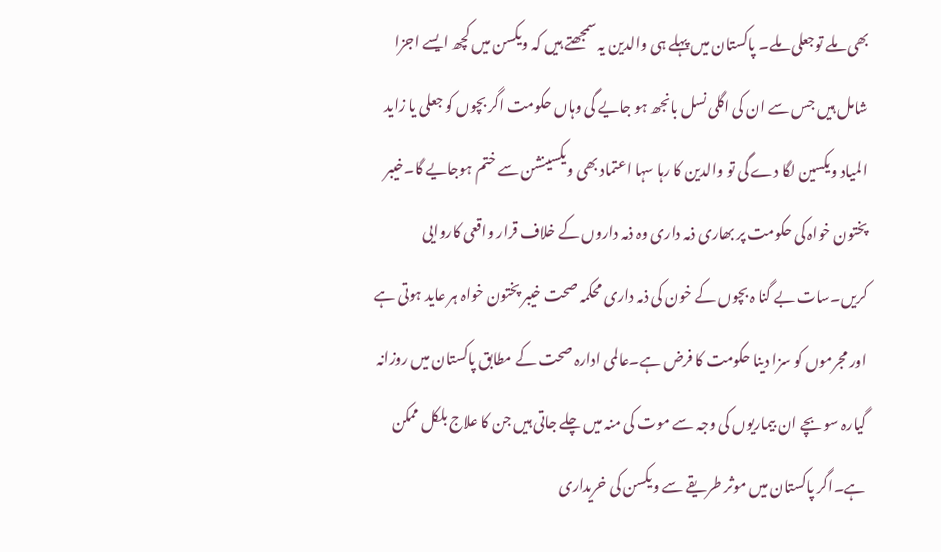بھی ملے توجعلی ملے۔ پاکستان میں پہلے ہی والدین یہ سمجھتے ہیں کہ ویکسن میں کچھ ایسے اجزا شامل ہیں جس سے ان کی اگلی نسل بانجھ ہو جایے گی وہاں حکومت اگر بچوں کو جعلی یا زاید المیاد ویکسین لگا دے گی تو والدین کا رہا سہا اعتماد بھی ویکسینشن سے ختم ہوجایے گا۔خیبر پختون خواہ کی حکومت پر بھاری ذمہ داری وہ ذمہ داروں کے خلاف قرار واقعی کاروایی کریں۔سات بے گنا ہ بچوں کے خون کی ذمہ داری محکمہ صحت خیبر پختون خواہ ہر عاید ہوتی ہے اور مجرموں کو سزا دینا حکومت کا فرض ہے۔عالمی ادارہ صحت کے مطابق پاکستان میں روزانہ گیارہ سو بچے ان بیماریوں کی وجہ سے موت کی منہ میں چلے جاتی ہیں جن کا علاج بلکل ممکن ہے۔اگر پاکستان میں موثر طریقے سے ویکسن کی خریداری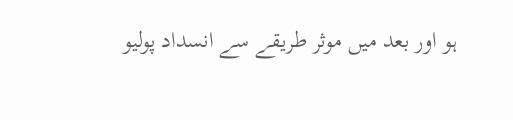ہو اور بعد میں موثر طریقے سے انسداد پولیو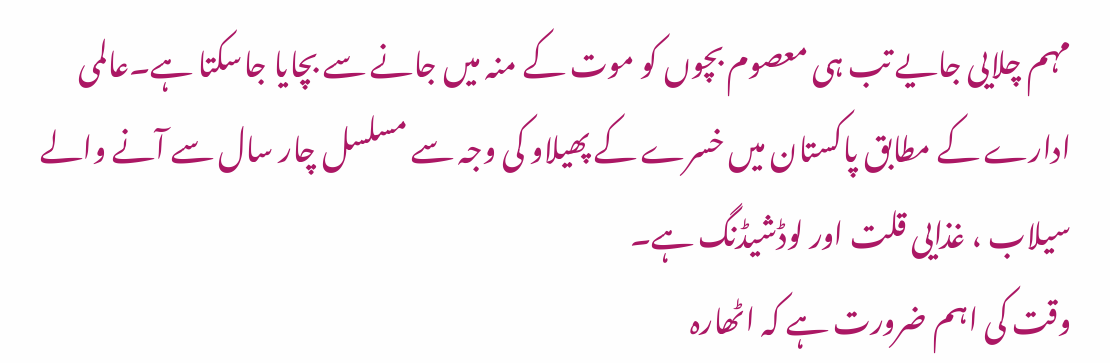مہم چلایی جایے تب ہی معصوم بچوں کو موت کے منہ میں جانے سے بچایا جاسکتا ہے۔عالمی ادارے کے مطابق پاکستان میں خسرے کے پھیلاو کی وجہ سے مسلسل چار سال سے آنے والے سیلاب ، غذایی قلت اور لوڈشیڈنگ ہے۔
وقت کی اہم ضرورت ہے کہ اٹھارہ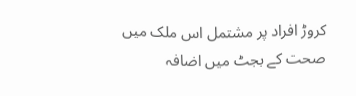کروڑ افراد پر مشتمل اس ملک میں صحت کے بجٹ میں اضافہ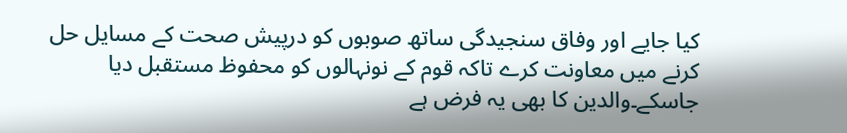کیا جایے اور وفاق سنجیدگی ساتھ صوبوں کو درپیش صحت کے مسایل حل کرنے میں معاونت کرے تاکہ قوم کے نونہالوں کو محفوظ مستقبل دیا جاسکے۔والدین کا بھی یہ فرض ہے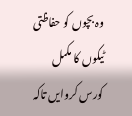وہ بچوں کو حفاظتی ٹیکوں کا مکمل
کورس کروایں تاکہ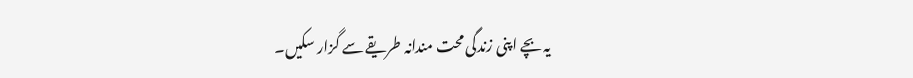یہ بچے اپنی زندگی محت مندانہ طریقے سے گزار سکیں۔